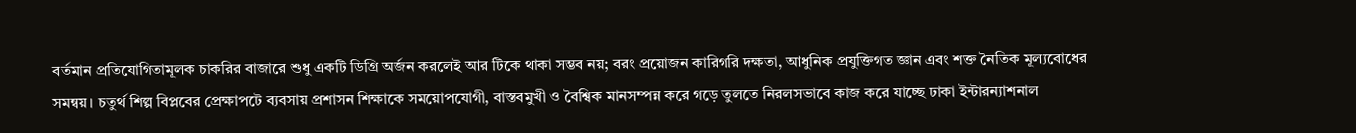বর্তমান প্রতিযোগিতামূলক চাকরির বাজারে শুধু একটি ডিগ্রি অর্জন করলেই আর টিকে থাকা সম্ভব নয়; বরং প্রয়োজন কারিগরি দক্ষতা, আধুনিক প্রযুক্তিগত জ্ঞান এবং শক্ত নৈতিক মূল্যবোধের সমন্বয়। চতুর্থ শিল্প বিপ্লবের প্রেক্ষাপটে ব্যবসায় প্রশাসন শিক্ষাকে সময়োপযোগী, বাস্তবমুখী ও বৈশ্বিক মানসম্পন্ন করে গড়ে তুলতে নিরলসভাবে কাজ করে যাচ্ছে ঢাকা ইন্টারন্যাশনাল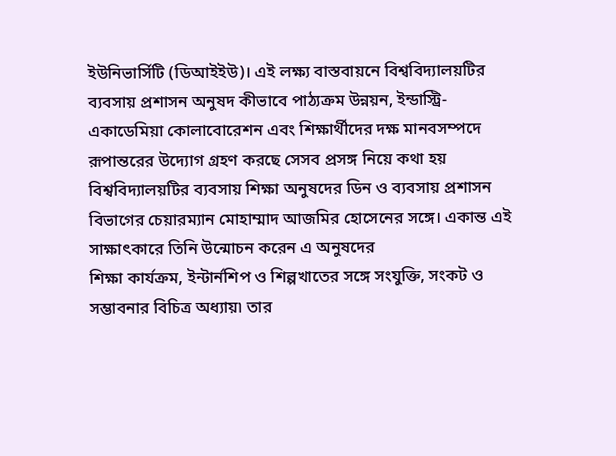ইউনিভার্সিটি (ডিআইইউ)। এই লক্ষ্য বাস্তবায়নে বিশ্ববিদ্যালয়টির ব্যবসায় প্রশাসন অনুষদ কীভাবে পাঠ্যক্রম উন্নয়ন, ইন্ডাস্ট্রি-একাডেমিয়া কোলাবোরেশন এবং শিক্ষার্থীদের দক্ষ মানবসম্পদে রূপান্তরের উদ্যোগ গ্রহণ করছে সেসব প্রসঙ্গ নিয়ে কথা হয় বিশ্ববিদ্যালয়টির ব্যবসায় শিক্ষা অনুষদের ডিন ও ব্যবসায় প্রশাসন বিভাগের চেয়ারম্যান মোহাম্মাদ আজমির হোসেনের সঙ্গে। একান্ত এই সাক্ষাৎকারে তিনি উন্মোচন করেন এ অনুষদের
শিক্ষা কার্যক্রম, ইন্টার্নশিপ ও শিল্পখাতের সঙ্গে সংযুক্তি, সংকট ও সম্ভাবনার বিচিত্র অধ্যায়৷ তার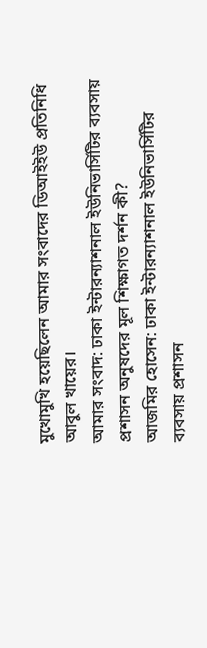মুখোমুখি হয়েছিলেন আমার সংবাদের ডিআইইউ প্রতিনিধি আবুল খায়ের।
আমার সংবাদ: ঢাকা ইন্টারন্যাশনাল ইউনিভার্সিটির ব্যবসায় প্রশাসন অনুষদের মূল শিক্ষাগত দর্শন কী?
আজমির হোসেন: ঢাকা ইন্টারন্যাশনাল ইউনিভার্সিটির ব্যবসায় প্রশাসন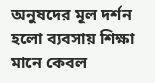অনুষদের মূল দর্শন হলো ব্যবসায় শিক্ষা মানে কেবল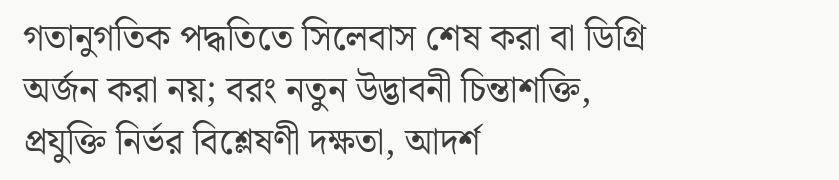গতানুগতিক পদ্ধতিতে সিলেবাস শেষ করা বা ডিগ্রি অর্জন করা নয়; বরং নতুন উদ্ভাবনী চিন্তাশক্তি, প্রযুক্তি নির্ভর বিশ্লেষণী দক্ষতা, আদর্শ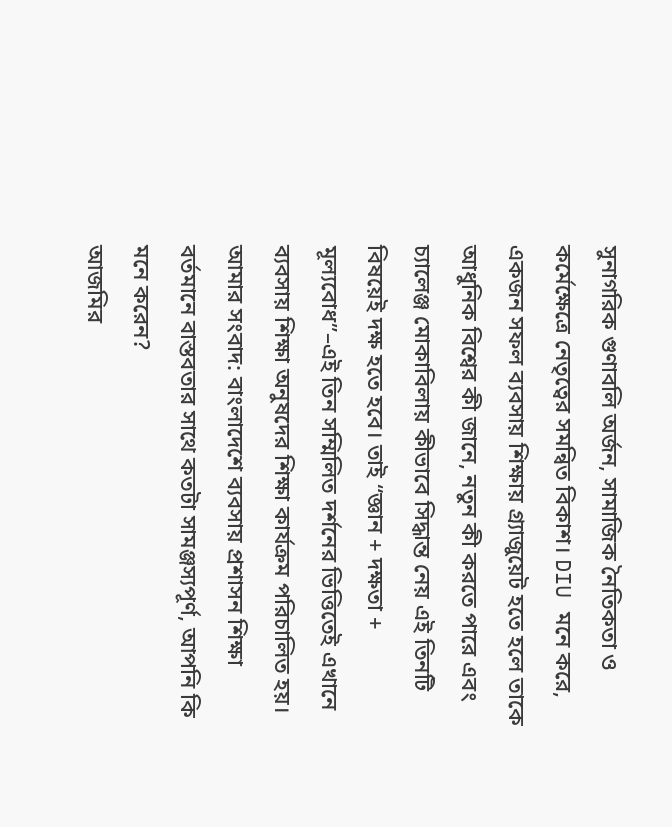সুনাগরিক গুণাবলি অর্জন, সামাজিক নৈতিকতা ও কর্মেক্ষেত্রে নেতৃত্বের সমন্বিত বিকাশ। DIU মনে করে, একজন সফল ব্যবসায় শিক্ষায় গ্র্যাজুয়েট হতে হলে তাকে আধুনিক বিশ্বের কী জানে, নতুন কী করতে পারে এবং চ্যালেঞ্জ মোকাবিলায় কীভাবে সিদ্ধান্ত নেয় এই তিনটি বিষয়েই দক্ষ হতে হবে। তাই “জ্ঞান + দক্ষতা + মূল্যবোধ”–এই তিন সম্মিলিত দর্শনের ভিত্তিতেই এখানে ব্যবসায় শিক্ষা অনুষদের শিক্ষা কার্যক্রম পরিচালিত হয়।
আমার সংবাদ: বাংলাদেশে ব্যবসায় প্রশাসন শিক্ষা বর্তমানে বাস্তবতার সাথে কতটা সামঞ্জস্যপূর্ণ, আপনি কি মনে করেন?
আজমির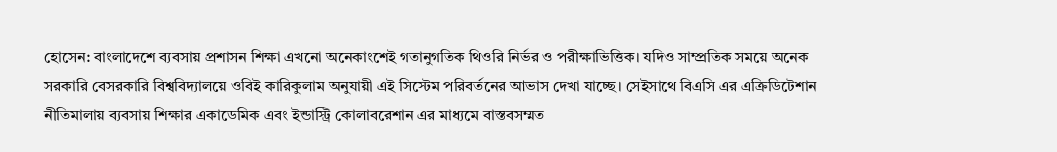হোসেন: বাংলাদেশে ব্যবসায় প্রশাসন শিক্ষা এখনো অনেকাংশেই গতানুগতিক থিওরি নির্ভর ও পরীক্ষাভিত্তিক। যদিও সাম্প্রতিক সময়ে অনেক সরকারি বেসরকারি বিশ্ববিদ্যালয়ে ওবিই কারিকুলাম অনুযায়ী এই সিস্টেম পরিবর্তনের আভাস দেখা যাচ্ছে। সেইসাথে বিএসি এর এক্রিডিটেশান নীতিমালায় ব্যবসায় শিক্ষার একাডেমিক এবং ইন্ডাস্ট্রি কোলাবরেশান এর মাধ্যমে বাস্তবসম্মত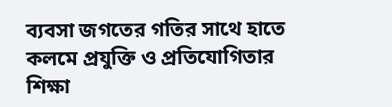ব্যবসা জগতের গতির সাথে হাতে কলমে প্রযুক্তি ও প্রতিযোগিতার শিক্ষা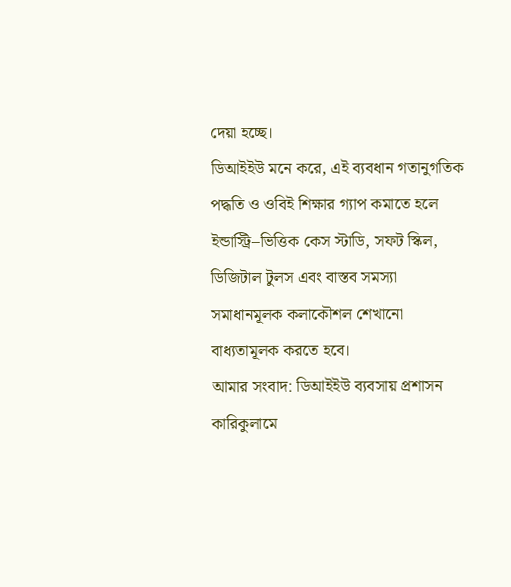দেয়া হচ্ছে।
ডিআইইউ মনে করে, এই ব্যবধান গতানুগতিক পদ্ধতি ও ওবিই শিক্ষার গ্যাপ কমাতে হলে ইন্ডাস্ট্রি–ভিত্তিক কেস স্টাডি, সফট স্কিল, ডিজিটাল টুলস এবং বাস্তব সমস্যা সমাধানমূলক কলাকৌশল শেখানো বাধ্যতামূলক করতে হবে।
আমার সংবাদ: ডিআইইউ ব্যবসায় প্রশাসন কারিকুলামে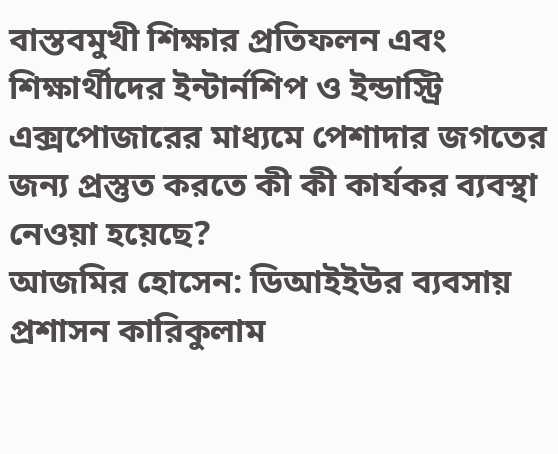বাস্তবমুখী শিক্ষার প্রতিফলন এবং শিক্ষার্থীদের ইন্টার্নশিপ ও ইন্ডাস্ট্রি এক্সপোজারের মাধ্যমে পেশাদার জগতের জন্য প্রস্তুত করতে কী কী কার্যকর ব্যবস্থা নেওয়া হয়েছে?
আজমির হোসেন: ডিআইইউর ব্যবসায় প্রশাসন কারিকুলাম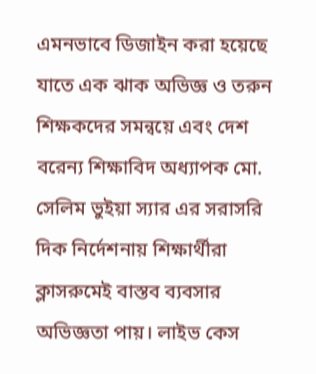এমনভাবে ডিজাইন করা হয়েছে যাতে এক ঝাক অভিজ্ঞ ও তরুন শিক্ষকদের সমন্বয়ে এবং দেশ বরেন্য শিক্ষাবিদ অধ্যাপক মো. সেলিম ভুইয়া স্যার এর সরাসরি দিক নির্দেশনায় শিক্ষার্থীরা ক্লাসরুমেই বাস্তব ব্যবসার অভিজ্ঞতা পায়। লাইভ কেস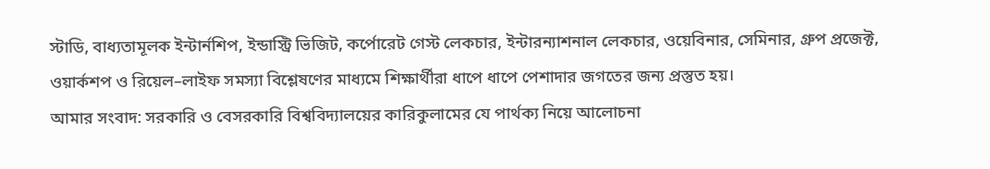স্টাডি, বাধ্যতামূলক ইন্টার্নশিপ, ইন্ডাস্ট্রি ভিজিট, কর্পোরেট গেস্ট লেকচার, ইন্টারন্যাশনাল লেকচার, ওয়েবিনার, সেমিনার, গ্রুপ প্রজেক্ট, ওয়ার্কশপ ও রিয়েল–লাইফ সমস্যা বিশ্লেষণের মাধ্যমে শিক্ষার্থীরা ধাপে ধাপে পেশাদার জগতের জন্য প্রস্তুত হয়।
আমার সংবাদ: সরকারি ও বেসরকারি বিশ্ববিদ্যালয়ের কারিকুলামের যে পার্থক্য নিয়ে আলোচনা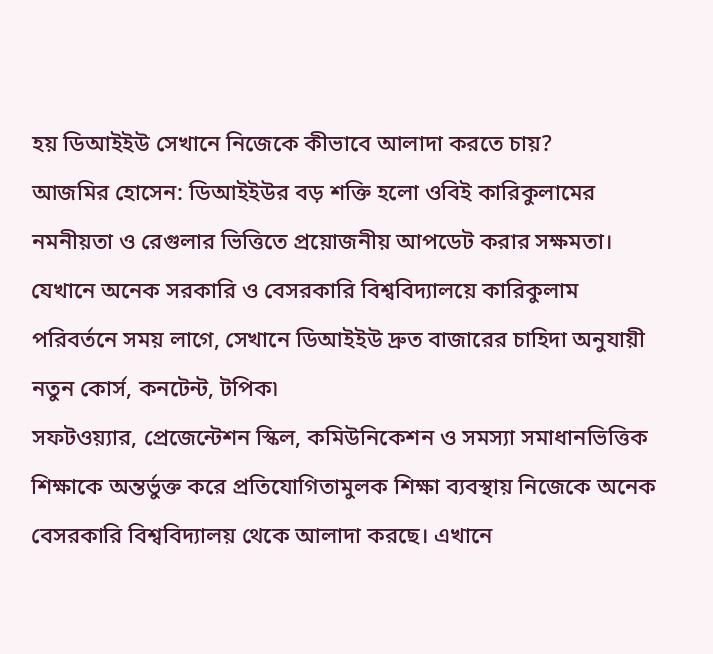হয় ডিআইইউ সেখানে নিজেকে কীভাবে আলাদা করতে চায়?
আজমির হোসেন: ডিআইইউর বড় শক্তি হলো ওবিই কারিকুলামের নমনীয়তা ও রেগুলার ভিত্তিতে প্রয়োজনীয় আপডেট করার সক্ষমতা। যেখানে অনেক সরকারি ও বেসরকারি বিশ্ববিদ্যালয়ে কারিকুলাম পরিবর্তনে সময় লাগে, সেখানে ডিআইইউ দ্রুত বাজারের চাহিদা অনুযায়ী নতুন কোর্স, কনটেন্ট, টপিক৷
সফটওয়্যার, প্রেজেন্টেশন স্কিল, কমিউনিকেশন ও সমস্যা সমাধানভিত্তিক শিক্ষাকে অন্তর্ভুক্ত করে প্রতিযোগিতামুলক শিক্ষা ব্যবস্থায় নিজেকে অনেক বেসরকারি বিশ্ববিদ্যালয় থেকে আলাদা করছে। এখানে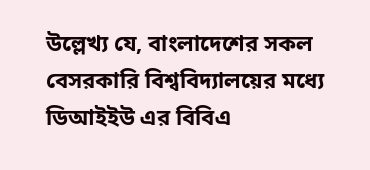উল্লেখ্য যে, বাংলাদেশের সকল বেসরকারি বিশ্ববিদ্যালয়ের মধ্যে ডিআইইউ এর বিবিএ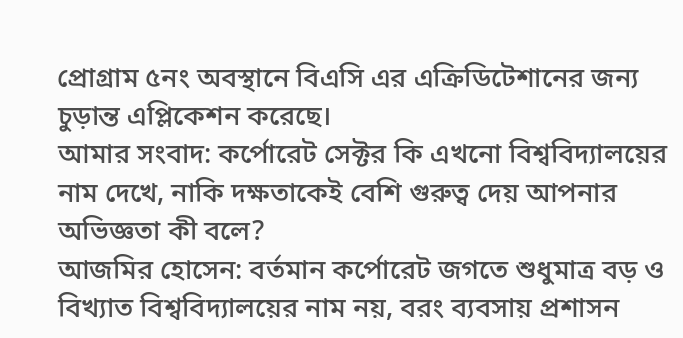প্রোগ্রাম ৫নং অবস্থানে বিএসি এর এক্রিডিটেশানের জন্য চুড়ান্ত এপ্লিকেশন করেছে।
আমার সংবাদ: কর্পোরেট সেক্টর কি এখনো বিশ্ববিদ্যালয়ের নাম দেখে, নাকি দক্ষতাকেই বেশি গুরুত্ব দেয় আপনার অভিজ্ঞতা কী বলে?
আজমির হোসেন: বর্তমান কর্পোরেট জগতে শুধুমাত্র বড় ও বিখ্যাত বিশ্ববিদ্যালয়ের নাম নয়, বরং ব্যবসায় প্রশাসন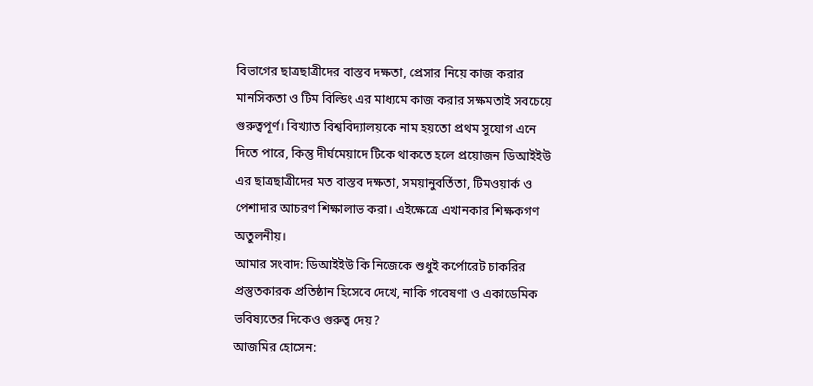বিভাগের ছাত্রছাত্রীদের বাস্তব দক্ষতা, প্রেসার নিয়ে কাজ করার মানসিকতা ও টিম বিল্ডিং এর মাধ্যমে কাজ করার সক্ষমতাই সবচেয়ে গুরুত্বপূর্ণ। বিখ্যাত বিশ্ববিদ্যালয়কে নাম হয়তো প্রথম সুযোগ এনে দিতে পারে, কিন্তু দীর্ঘমেয়াদে টিকে থাকতে হলে প্রয়োজন ডিআইইউ এর ছাত্রছাত্রীদের মত বাস্তব দক্ষতা, সময়ানুবর্তিতা, টিমওয়ার্ক ও পেশাদার আচরণ শিক্ষালাভ করা। এইক্ষেত্রে এখানকার শিক্ষকগণ অতুলনীয়।
আমার সংবাদ: ডিআইইউ কি নিজেকে শুধুই কর্পোরেট চাকরির প্রস্তুতকারক প্রতিষ্ঠান হিসেবে দেখে, নাকি গবেষণা ও একাডেমিক ভবিষ্যতের দিকেও গুরুত্ব দেয়?
আজমির হোসেন: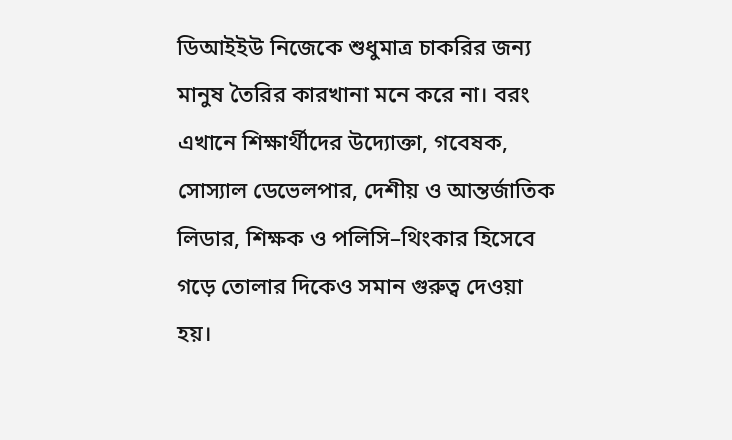ডিআইইউ নিজেকে শুধুমাত্র চাকরির জন্য মানুষ তৈরির কারখানা মনে করে না। বরং এখানে শিক্ষার্থীদের উদ্যোক্তা, গবেষক, সোস্যাল ডেভেলপার, দেশীয় ও আন্তর্জাতিক লিডার, শিক্ষক ও পলিসি–থিংকার হিসেবে গড়ে তোলার দিকেও সমান গুরুত্ব দেওয়া হয়।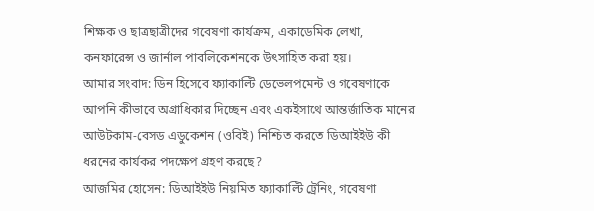শিক্ষক ও ছাত্রছাত্রীদের গবেষণা কার্যক্রম, একাডেমিক লেখা, কনফারেন্স ও জার্নাল পাবলিকেশনকে উৎসাহিত করা হয়।
আমার সংবাদ: ডিন হিসেবে ফ্যাকাল্টি ডেভেলপমেন্ট ও গবেষণাকে আপনি কীভাবে অগ্রাধিকার দিচ্ছেন এবং একইসাথে আন্তর্জাতিক মানের আউটকাম-বেসড এডুকেশন (ওবিই) নিশ্চিত করতে ডিআইইউ কী ধরনের কার্যকর পদক্ষেপ গ্রহণ করছে?
আজমির হোসেন: ডিআইইউ নিয়মিত ফ্যাকাল্টি ট্রেনিং, গবেষণা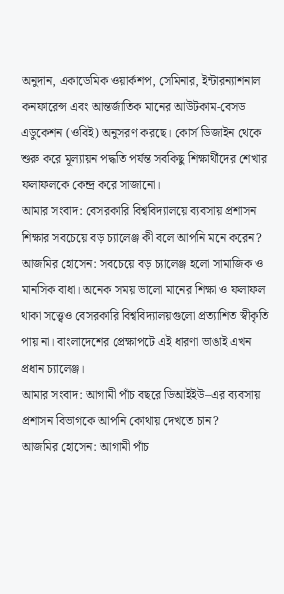অনুদান, একাডেমিক ওয়ার্কশপ, সেমিনার, ইন্টারন্যাশনাল কনফারেন্স এবং আন্তর্জাতিক মানের আউটকাম-বেসড এডুকেশন (ওবিই) অনুসরণ করছে। কোর্স ডিজাইন থেকে শুরু করে মূল্যায়ন পদ্ধতি পর্যন্ত সবকিছু শিক্ষার্থীদের শেখার ফলাফলকে কেন্দ্র করে সাজানো।
আমার সংবাদ: বেসরকারি বিশ্ববিদ্যালয়ে ব্যবসায় প্রশাসন শিক্ষার সবচেয়ে বড় চ্যালেঞ্জ কী বলে আপনি মনে করেন?
আজমির হোসেন: সবচেয়ে বড় চ্যালেঞ্জ হলো সামাজিক ও মানসিক বাধা। অনেক সময় ভালো মানের শিক্ষা ও ফলাফল থাকা সত্ত্বেও বেসরকারি বিশ্ববিদ্যালয়গুলো প্রত্যাশিত স্বীকৃতি পায় না। বাংলাদেশের প্রেক্ষাপটে এই ধারণা ভাঙাই এখন প্রধান চ্যালেঞ্জ।
আমার সংবাদ: আগামী পাঁচ বছরে ডিআইইউ–এর ব্যবসায় প্রশাসন বিভাগকে আপনি কোথায় দেখতে চান?
আজমির হোসেন: আগামী পাঁচ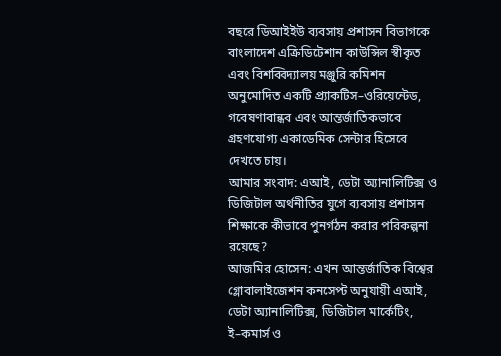বছরে ডিআইইউ ব্যবসায় প্রশাসন বিভাগকে বাংলাদেশ এক্রিডিটেশান কাউন্সিল স্বীকৃত এবং বিশব্বিদ্যালয় মঞ্জুরি কমিশন অনুমোদিত একটি প্র্যাকটিস–ওরিয়েন্টেড, গবেষণাবান্ধব এবং আন্তর্জাতিকভাবে গ্রহণযোগ্য একাডেমিক সেন্টার হিসেবে দেখতে চায়।
আমার সংবাদ: এআই, ডেটা অ্যানালিটিক্স ও ডিজিটাল অর্থনীতির যুগে ব্যবসায় প্রশাসন শিক্ষাকে কীভাবে পুনর্গঠন করার পরিকল্পনা রয়েছে?
আজমির হোসেন: এখন আন্তর্জাতিক বিশ্বের গ্লোবালাইজেশন কনসেপ্ট অনুযায়ী এআই, ডেটা অ্যানালিটিক্স, ডিজিটাল মার্কেটিং, ই–কমার্স ও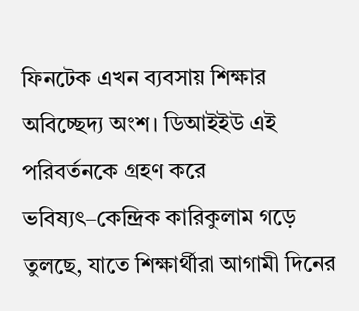ফিনটেক এখন ব্যবসায় শিক্ষার অবিচ্ছেদ্য অংশ। ডিআইইউ এই পরিবর্তনকে গ্রহণ করে ভবিষ্যৎ–কেন্দ্রিক কারিকুলাম গড়ে তুলছে, যাতে শিক্ষার্থীরা আগামী দিনের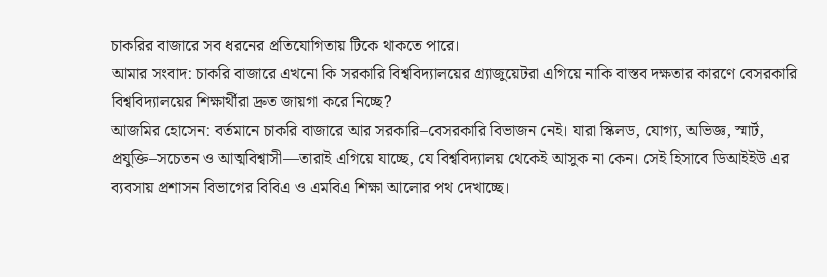চাকরির বাজারে সব ধরনের প্রতিযোগিতায় টিকে থাকতে পারে।
আমার সংবাদ: চাকরি বাজারে এখনো কি সরকারি বিশ্ববিদ্যালয়ের গ্র্যাজুয়েটরা এগিয়ে নাকি বাস্তব দক্ষতার কারণে বেসরকারি বিশ্ববিদ্যালয়ের শিক্ষার্থীরা দ্রুত জায়গা করে নিচ্ছে?
আজমির হোসেন: বর্তমানে চাকরি বাজারে আর সরকারি–বেসরকারি বিভাজন নেই। যারা স্কিলড, যোগ্য, অভিজ্ঞ, স্মার্ট, প্রযুক্তি–সচেতন ও আত্মবিশ্বাসী—তারাই এগিয়ে যাচ্ছে, যে বিশ্ববিদ্যালয় থেকেই আসুক না কেন। সেই হিসাবে ডিআইইউ এর ব্যবসায় প্রশাসন বিভাগের বিবিএ ও এমবিএ শিক্ষা আলোর পথ দেখাচ্ছে।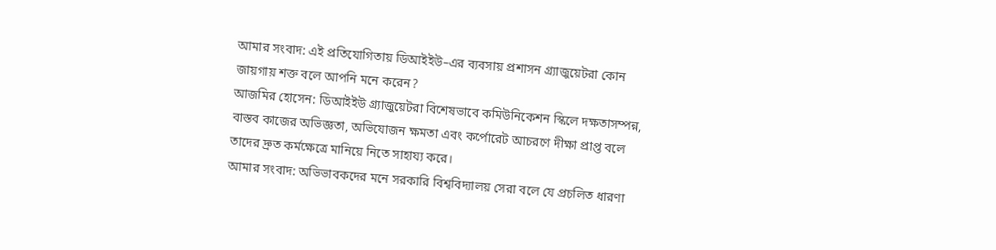আমার সংবাদ: এই প্রতিযোগিতায় ডিআইইউ–এর ব্যবসায় প্রশাসন গ্র্যাজুয়েটরা কোন জায়গায় শক্ত বলে আপনি মনে করেন?
আজমির হোসেন: ডিআইইউ গ্র্যাজুয়েটরা বিশেষভাবে কমিউনিকেশন স্কিলে দক্ষতাসম্পন্ন, বাস্তব কাজের অভিজ্ঞতা, অভিযোজন ক্ষমতা এবং কর্পোরেট আচরণে দীক্ষা প্রাপ্ত বলে তাদের দ্রুত কর্মক্ষেত্রে মানিয়ে নিতে সাহায্য করে।
আমার সংবাদ: অভিভাবকদের মনে সরকারি বিশ্ববিদ্যালয় সেরা বলে যে প্রচলিত ধারণা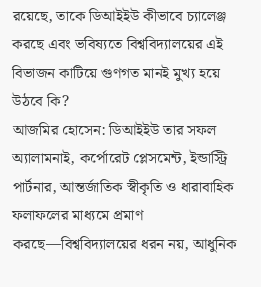রয়েছে, তাকে ডিআইইউ কীভাবে চ্যালেঞ্জ করছে এবং ভবিষ্যতে বিশ্ববিদ্যালয়ের এই বিভাজন কাটিয়ে গুণগত মানই মুখ্য হয়ে উঠবে কি?
আজমির হোসেন: ডিআইইউ তার সফল অ্যালামনাই, কর্পোরেট প্লেসমেন্ট, ইন্ডাস্ট্রি পার্টনার, আন্তর্জাতিক স্বীকৃতি ও ধারাবাহিক ফলাফলের মাধ্যমে প্রমাণ করছে—বিশ্ববিদ্যালয়ের ধরন নয়, আধুনিক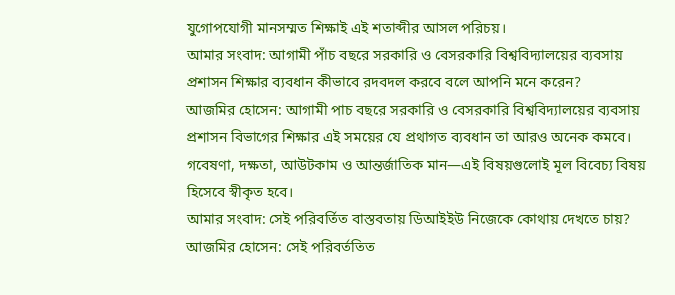যুগোপযোগী মানসম্মত শিক্ষাই এই শতাব্দীর আসল পরিচয়।
আমার সংবাদ: আগামী পাঁচ বছরে সরকারি ও বেসরকারি বিশ্ববিদ্যালয়ের ব্যবসায় প্রশাসন শিক্ষার ব্যবধান কীভাবে রদবদল করবে বলে আপনি মনে করেন?
আজমির হোসেন: আগামী পাচ বছরে সরকারি ও বেসরকারি বিশ্ববিদ্যালয়ের ব্যবসায় প্রশাসন বিভাগের শিক্ষার এই সময়ের যে প্রথাগত ব্যবধান তা আরও অনেক কমবে। গবেষণা, দক্ষতা, আউটকাম ও আন্তর্জাতিক মান—এই বিষয়গুলোই মূল বিবেচ্য বিষয় হিসেবে স্বীকৃত হবে।
আমার সংবাদ: সেই পরিবর্তিত বাস্তবতায় ডিআইইউ নিজেকে কোথায় দেখতে চায়?
আজমির হোসেন: সেই পরিবর্ততিত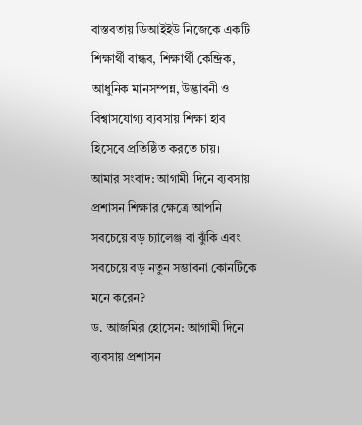বাস্তবতায় ডিআইইউ নিজেকে একটি শিক্ষার্থী বান্ধব, শিক্ষার্থী কেন্দ্রিক, আধুনিক মানসম্পন্ন, উদ্ভাবনী ও বিশ্বাসযোগ্য ব্যবসায় শিক্ষা হাব হিসেবে প্রতিষ্ঠিত করতে চায়।
আমার সংবাদ: আগামী দিনে ব্যবসায় প্রশাসন শিক্ষার ক্ষেত্রে আপনি সবচেয়ে বড় চ্যালেঞ্জ বা ঝুঁকি এবং সবচেয়ে বড় নতুন সম্ভাবনা কোনটিকে মনে করেন?
ড. আজমির হোসেন: আগামী দিনে ব্যবসায় প্রশাসন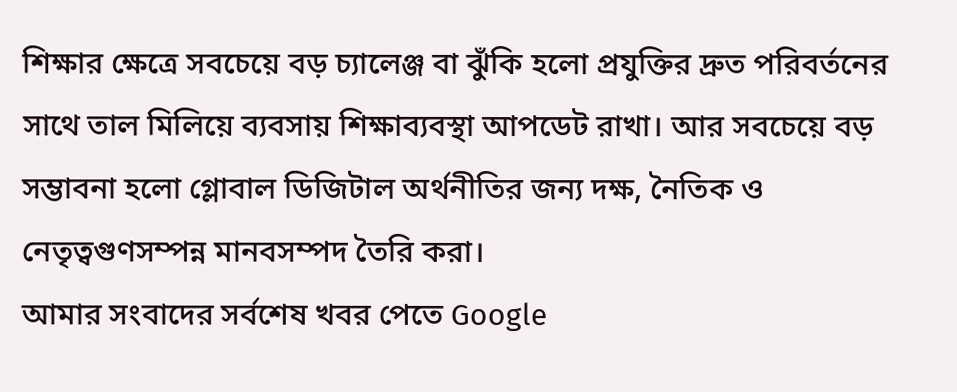শিক্ষার ক্ষেত্রে সবচেয়ে বড় চ্যালেঞ্জ বা ঝুঁকি হলো প্রযুক্তির দ্রুত পরিবর্তনের সাথে তাল মিলিয়ে ব্যবসায় শিক্ষাব্যবস্থা আপডেট রাখা। আর সবচেয়ে বড় সম্ভাবনা হলো গ্লোবাল ডিজিটাল অর্থনীতির জন্য দক্ষ, নৈতিক ও নেতৃত্বগুণসম্পন্ন মানবসম্পদ তৈরি করা।
আমার সংবাদের সর্বশেষ খবর পেতে Google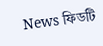News ফিডটি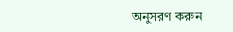অনুসরণ করুন